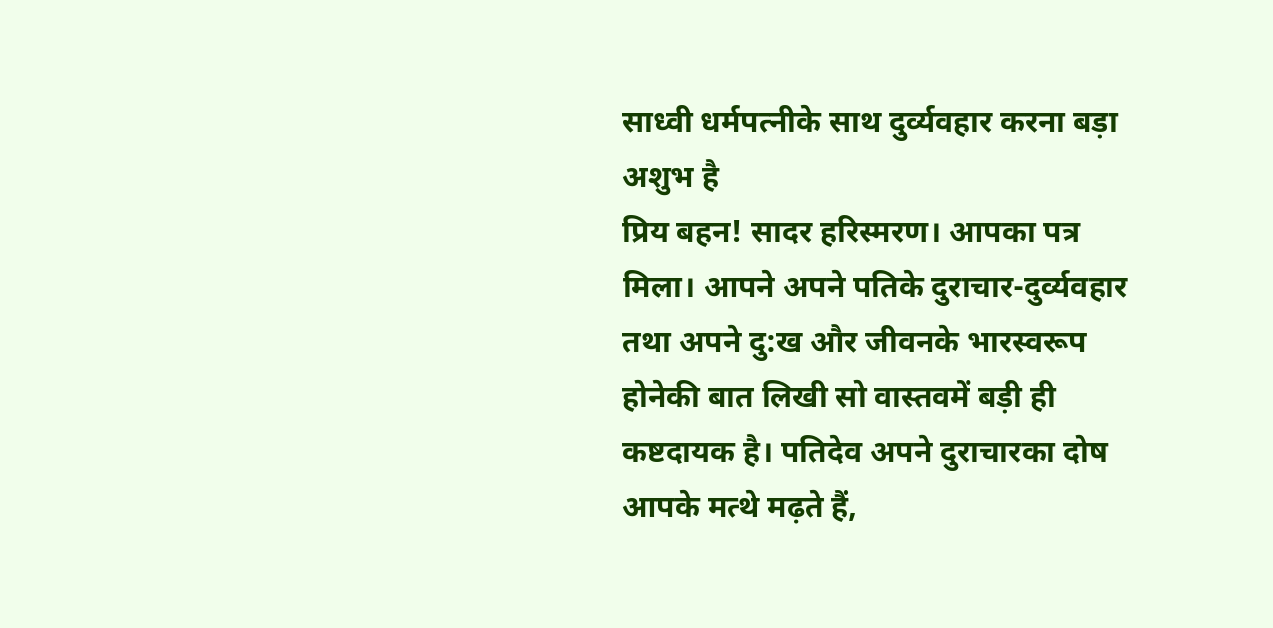साध्वी धर्मपत्नीके साथ दुर्व्यवहार करना बड़ा अशुभ है
प्रिय बहन! सादर हरिस्मरण। आपका पत्र मिला। आपने अपने पतिके दुराचार-दुर्व्यवहार तथा अपने दु:ख और जीवनके भारस्वरूप होनेकी बात लिखी सो वास्तवमें बड़ी ही कष्टदायक है। पतिदेव अपने दुराचारका दोष आपके मत्थे मढ़ते हैं,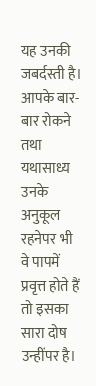यह उनकी जबर्दस्ती है। आपके बार-बार रोकने तथा यथासाध्य उनके अनुकूल रहनेपर भी वे पापमें प्रवृत्त होते हैं तो इसका सारा दोष उन्हींपर है।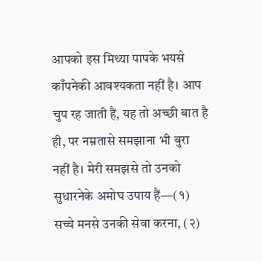आपको इस मिथ्या पापके भयसे काँपनेकी आवश्यकता नहीं है। आप चुप रह जाती हैं, यह तो अच्छी बात है ही, पर नम्रतासे समझाना भी बुरा नहीं है। मेरी समझसे तो उनको सुधारनेके अमोघ उपाय हैं—(१) सच्चे मनसे उनकी सेवा करना, (२)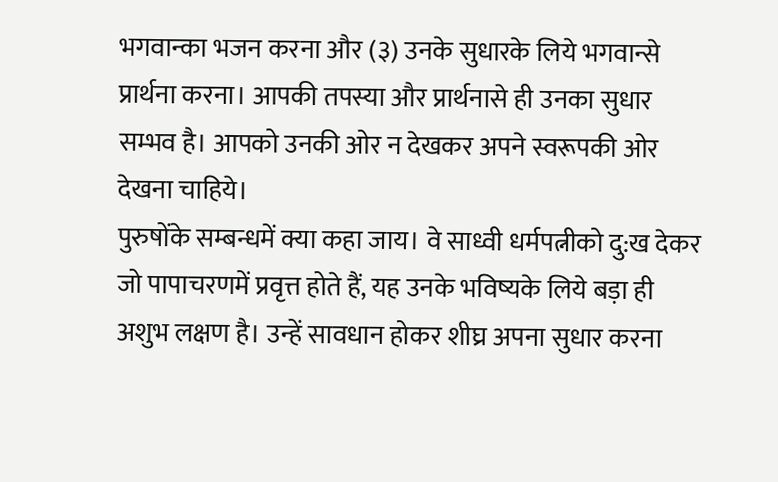भगवान्का भजन करना और (३) उनके सुधारके लिये भगवान्से प्रार्थना करना। आपकी तपस्या और प्रार्थनासे ही उनका सुधार सम्भव है। आपको उनकी ओर न देखकर अपने स्वरूपकी ओर देखना चाहिये।
पुरुषोंके सम्बन्धमें क्या कहा जाय। वे साध्वी धर्मपत्नीको दु:ख देकर जो पापाचरणमें प्रवृत्त होते हैं, यह उनके भविष्यके लिये बड़ा ही अशुभ लक्षण है। उन्हें सावधान होकर शीघ्र अपना सुधार करना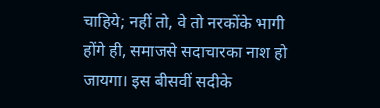चाहिये; नहीं तो, वे तो नरकोंके भागी होंगे ही, समाजसे सदाचारका नाश हो जायगा। इस बीसवीं सदीके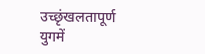उच्छृंखलतापूर्ण युगमें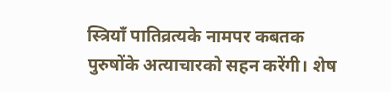स्त्रियाँ पातिव्रत्यके नामपर कबतक पुरुषोंके अत्याचारको सहन करेंगी। शेष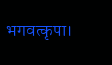भगवत्कृपा।